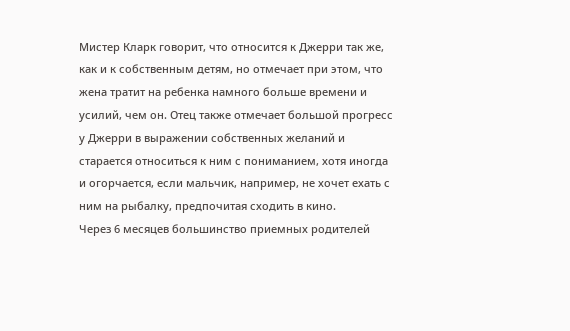Мистер Кларк говорит, что относится к Джерри так же, как и к собственным детям, но отмечает при этом, что жена тратит на ребенка намного больше времени и усилий, чем он. Отец также отмечает большой прогресс у Джерри в выражении собственных желаний и старается относиться к ним с пониманием, хотя иногда и огорчается, если мальчик, например, не хочет ехать с ним на рыбалку, предпочитая сходить в кино.
Через 6 месяцев большинство приемных родителей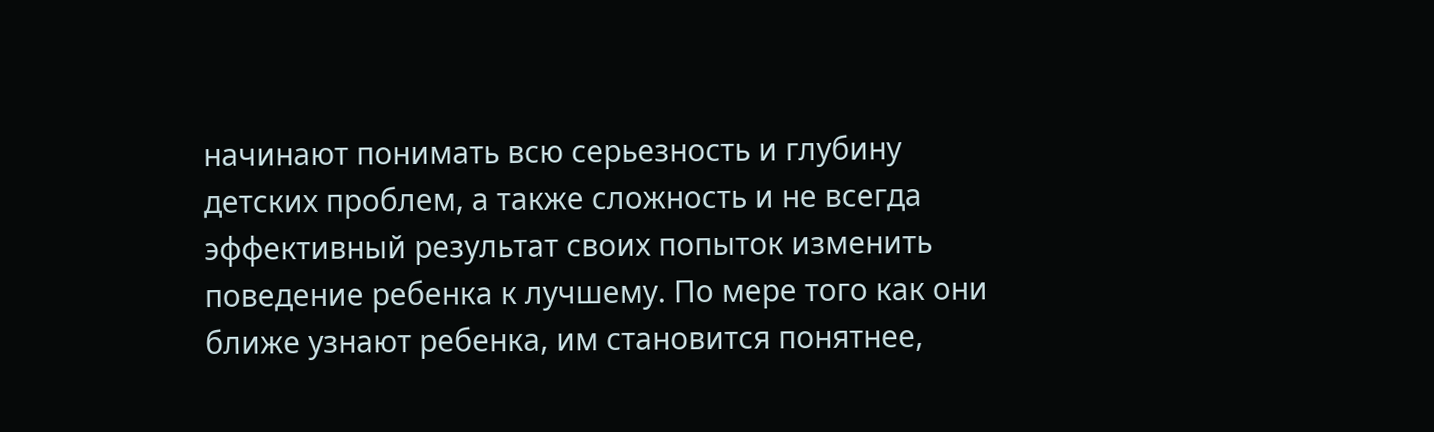начинают понимать всю серьезность и глубину детских проблем, а также сложность и не всегда эффективный результат своих попыток изменить поведение ребенка к лучшему. По мере того как они ближе узнают ребенка, им становится понятнее,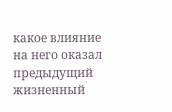какое влияние на него оказал предыдущий жизненный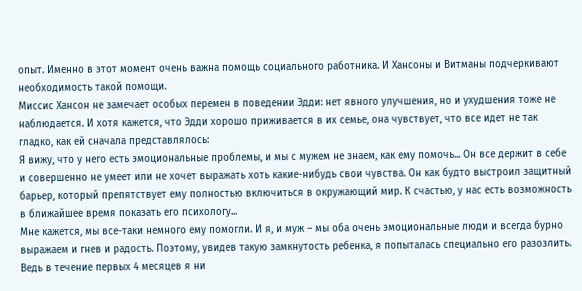опыт. Именно в этот момент очень важна помощь социального работника. И Хансоны и Витманы подчеркивают необходимость такой помощи.
Миссис Хансон не замечает особых перемен в поведении Эдди: нет явного улучшения, но и ухудшения тоже не наблюдается. И хотя кажется, что Эдди хорошо приживается в их семье, она чувствует, что все идет не так гладко, как ей сначала представлялось:
Я вижу, что у него есть эмоциональные проблемы, и мы с мужем не знаем, как ему помочь... Он все держит в себе и совершенно не умеет или не хочет выражать хоть какие-нибудь свои чувства. Он как будто выстроил защитный барьер, который препятствует ему полностью включиться в окружающий мир. К счастью, у нас есть возможность в ближайшее время показать его психологу...
Мне кажется, мы все-таки немного ему помогли. И я, и муж – мы оба очень эмоциональные люди и всегда бурно выражаем и гнев и радость. Поэтому, увидев такую замкнутость ребенка, я попыталась специально его разозлить. Ведь в течение первых 4 месяцев я ни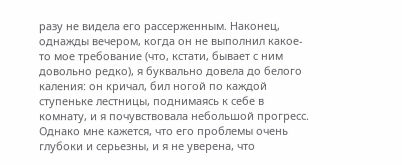разу не видела его рассерженным. Наконец, однажды вечером, когда он не выполнил какое-то мое требование (что, кстати, бывает с ним довольно редко), я буквально довела до белого каления: он кричал, бил ногой по каждой ступеньке лестницы, поднимаясь к себе в комнату, и я почувствовала небольшой прогресс. Однако мне кажется, что его проблемы очень глубоки и серьезны, и я не уверена, что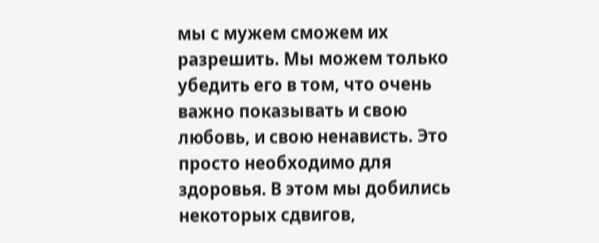мы с мужем сможем их разрешить. Мы можем только убедить его в том, что очень важно показывать и свою любовь, и свою ненависть. Это просто необходимо для здоровья. В этом мы добились некоторых сдвигов,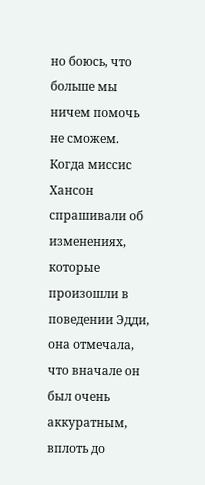но боюсь, что больше мы ничем помочь не сможем.
Когда миссис Хансон спрашивали об изменениях, которые произошли в поведении Эдди, она отмечала, что вначале он был очень аккуратным, вплоть до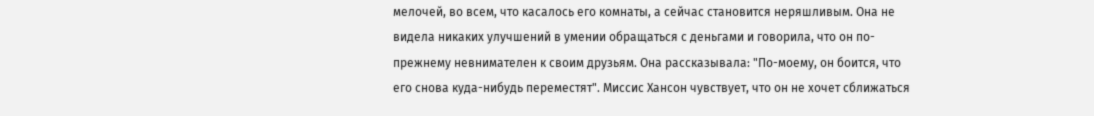мелочей, во всем, что касалось его комнаты, а сейчас становится неряшливым. Она не видела никаких улучшений в умении обращаться с деньгами и говорила, что он по-прежнему невнимателен к своим друзьям. Она рассказывала: "По-моему, он боится, что его снова куда-нибудь переместят". Миссис Хансон чувствует, что он не хочет сближаться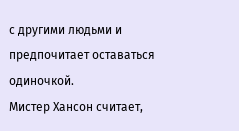с другими людьми и предпочитает оставаться одиночкой.
Мистер Хансон считает,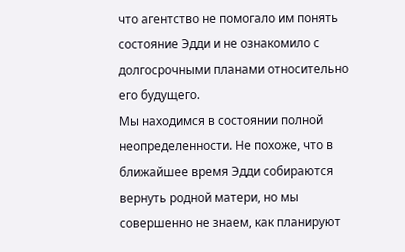что агентство не помогало им понять состояние Эдди и не ознакомило с долгосрочными планами относительно его будущего.
Мы находимся в состоянии полной неопределенности. Не похоже, что в ближайшее время Эдди собираются вернуть родной матери, но мы совершенно не знаем, как планируют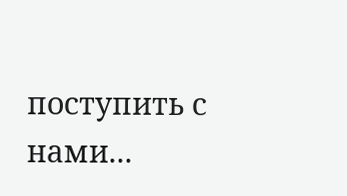поступить с нами...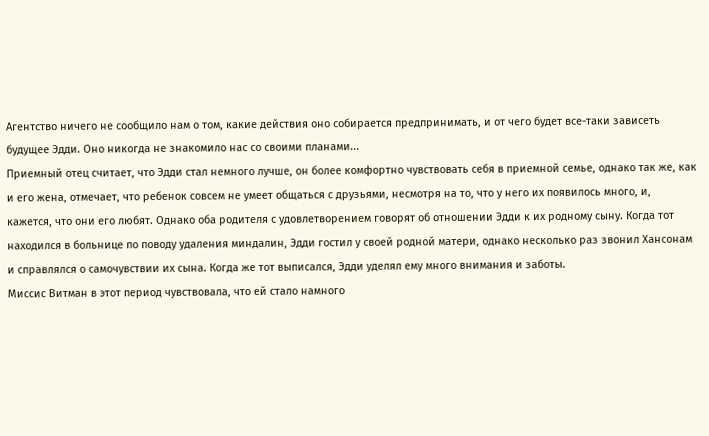Агентство ничего не сообщило нам о том, какие действия оно собирается предпринимать, и от чего будет все-таки зависеть будущее Эдди. Оно никогда не знакомило нас со своими планами...
Приемный отец считает, что Эдди стал немного лучше, он более комфортно чувствовать себя в приемной семье, однако так же, как и его жена, отмечает, что ребенок совсем не умеет общаться с друзьями, несмотря на то, что у него их появилось много, и, кажется, что они его любят. Однако оба родителя с удовлетворением говорят об отношении Эдди к их родному сыну. Когда тот находился в больнице по поводу удаления миндалин, Эдди гостил у своей родной матери, однако несколько раз звонил Хансонам и справлялся о самочувствии их сына. Когда же тот выписался, Эдди уделял ему много внимания и заботы.
Миссис Витман в этот период чувствовала, что ей стало намного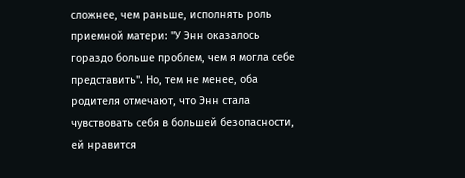сложнее, чем раньше, исполнять роль приемной матери: "У Энн оказалось гораздо больше проблем, чем я могла себе представить". Но, тем не менее, оба родителя отмечают, что Энн стала чувствовать себя в большей безопасности, ей нравится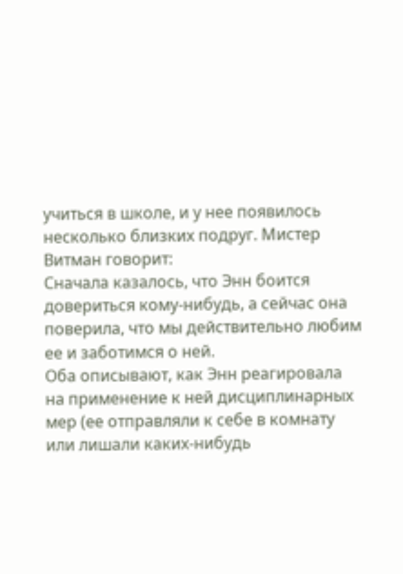учиться в школе, и у нее появилось несколько близких подруг. Мистер Витман говорит:
Сначала казалось, что Энн боится довериться кому-нибудь, а сейчас она поверила, что мы действительно любим ее и заботимся о ней.
Оба описывают, как Энн реагировала на применение к ней дисциплинарных мер (ее отправляли к себе в комнату или лишали каких-нибудь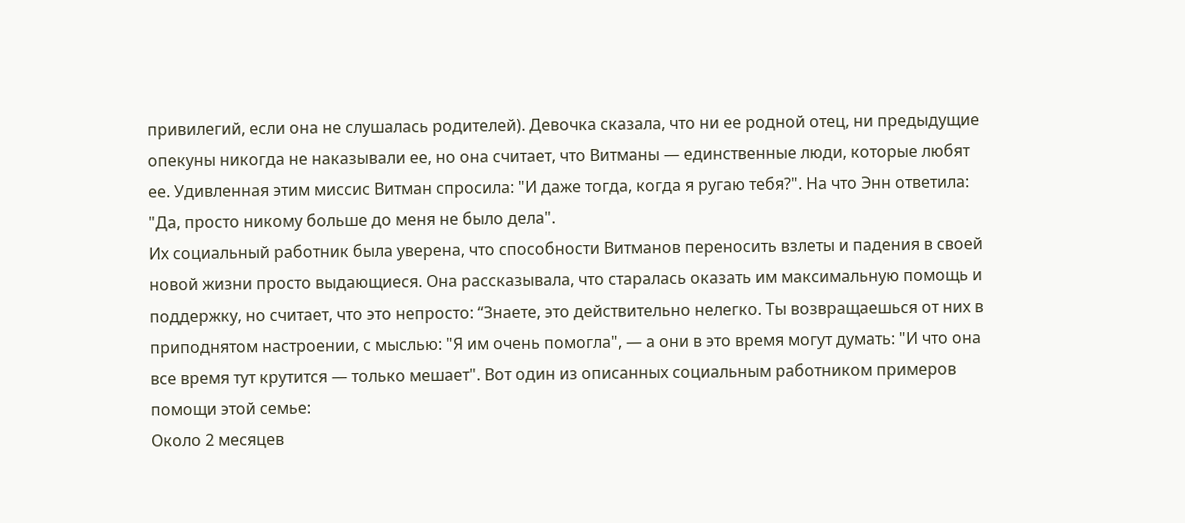привилегий, если она не слушалась родителей). Девочка сказала, что ни ее родной отец, ни предыдущие опекуны никогда не наказывали ее, но она считает, что Витманы — единственные люди, которые любят ее. Удивленная этим миссис Витман спросила: "И даже тогда, когда я ругаю тебя?". На что Энн ответила: "Да, просто никому больше до меня не было дела".
Их социальный работник была уверена, что способности Витманов переносить взлеты и падения в своей новой жизни просто выдающиеся. Она рассказывала, что старалась оказать им максимальную помощь и поддержку, но считает, что это непросто: “Знаете, это действительно нелегко. Ты возвращаешься от них в приподнятом настроении, с мыслью: "Я им очень помогла", — а они в это время могут думать: "И что она все время тут крутится — только мешает". Вот один из описанных социальным работником примеров помощи этой семье:
Около 2 месяцев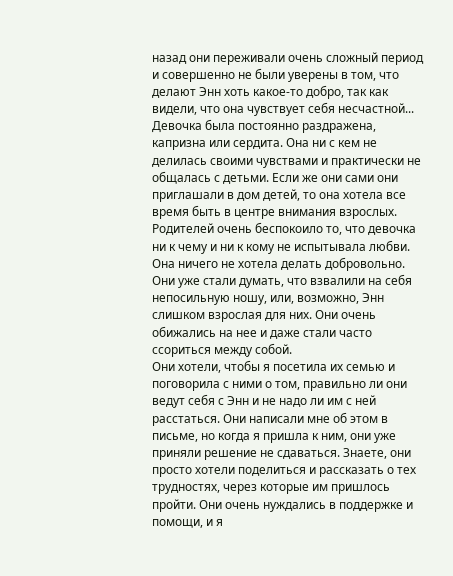назад они переживали очень сложный период и совершенно не были уверены в том, что делают Энн хоть какое-то добро, так как видели, что она чувствует себя несчастной... Девочка была постоянно раздражена, капризна или сердита. Она ни с кем не делилась своими чувствами и практически не общалась с детьми. Если же они сами они приглашали в дом детей, то она хотела все время быть в центре внимания взрослых. Родителей очень беспокоило то, что девочка ни к чему и ни к кому не испытывала любви. Она ничего не хотела делать добровольно. Они уже стали думать, что взвалили на себя непосильную ношу, или, возможно, Энн слишком взрослая для них. Они очень обижались на нее и даже стали часто ссориться между собой.
Они хотели, чтобы я посетила их семью и поговорила с ними о том, правильно ли они ведут себя с Энн и не надо ли им с ней расстаться. Они написали мне об этом в письме, но когда я пришла к ним, они уже приняли решение не сдаваться. Знаете, они просто хотели поделиться и рассказать о тех трудностях, через которые им пришлось пройти. Они очень нуждались в поддержке и помощи, и я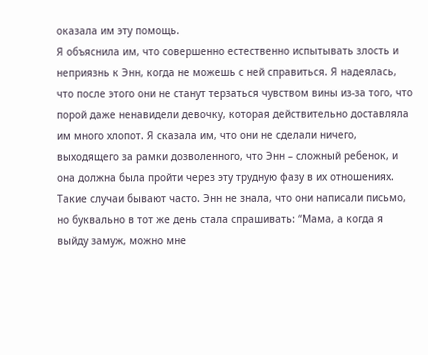оказала им эту помощь.
Я объяснила им, что совершенно естественно испытывать злость и неприязнь к Энн, когда не можешь с ней справиться. Я надеялась, что после этого они не станут терзаться чувством вины из-за того, что порой даже ненавидели девочку, которая действительно доставляла им много хлопот. Я сказала им, что они не сделали ничего, выходящего за рамки дозволенного, что Энн – сложный ребенок, и она должна была пройти через эту трудную фазу в их отношениях. Такие случаи бывают часто. Энн не знала, что они написали письмо, но буквально в тот же день стала спрашивать: “Мама, а когда я выйду замуж, можно мне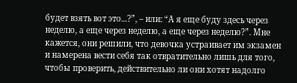будет взять вот это...?”, – или: “А я еще буду здесь через неделю, а еще через неделю, а еще через неделю?”. Мне кажется, они решили, что девочка устраивает им экзамен и намерена вести себя так отвратительно лишь для того, чтобы проверить, действительно ли они хотят надолго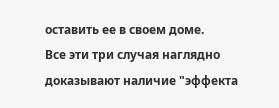оставить ее в своем доме.
Все эти три случая наглядно доказывают наличие "эффекта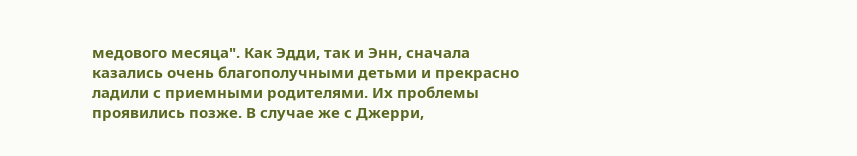медового месяца". Как Эдди, так и Энн, сначала казались очень благополучными детьми и прекрасно ладили с приемными родителями. Их проблемы проявились позже. В случае же с Джерри,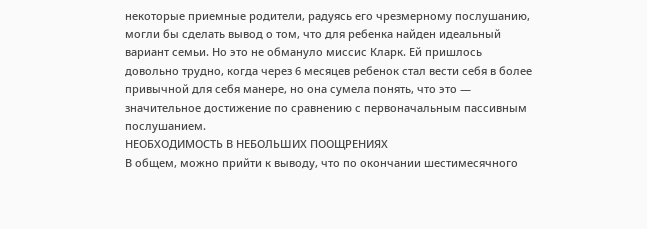некоторые приемные родители, радуясь его чрезмерному послушанию, могли бы сделать вывод о том, что для ребенка найден идеальный вариант семьи. Но это не обмануло миссис Кларк. Ей пришлось довольно трудно, когда через 6 месяцев ребенок стал вести себя в более привычной для себя манере, но она сумела понять, что это — значительное достижение по сравнению с первоначальным пассивным послушанием.
НЕОБХОДИМОСТЬ В НЕБОЛЬШИХ ПООЩРЕНИЯХ
В общем, можно прийти к выводу, что по окончании шестимесячного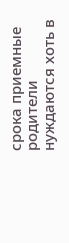срока приемные родители нуждаются хоть в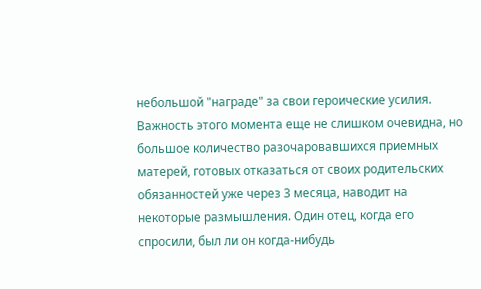небольшой "награде" за свои героические усилия. Важность этого момента еще не слишком очевидна, но большое количество разочаровавшихся приемных матерей, готовых отказаться от своих родительских обязанностей уже через 3 месяца, наводит на некоторые размышления. Один отец, когда его спросили, был ли он когда-нибудь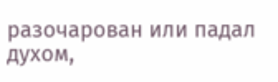разочарован или падал духом,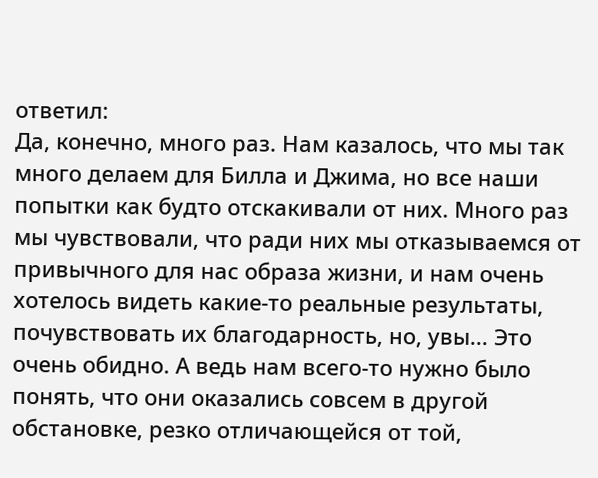ответил:
Да, конечно, много раз. Нам казалось, что мы так много делаем для Билла и Джима, но все наши попытки как будто отскакивали от них. Много раз мы чувствовали, что ради них мы отказываемся от привычного для нас образа жизни, и нам очень хотелось видеть какие-то реальные результаты, почувствовать их благодарность, но, увы... Это очень обидно. А ведь нам всего-то нужно было понять, что они оказались совсем в другой обстановке, резко отличающейся от той,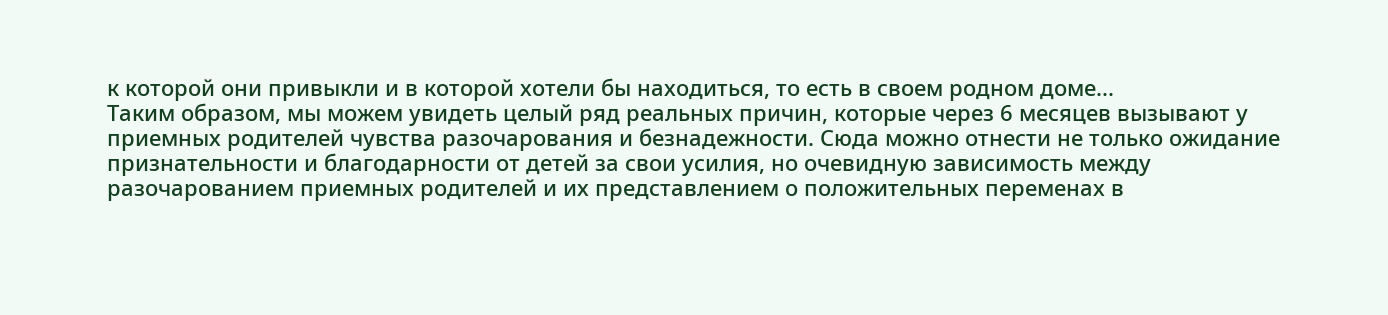к которой они привыкли и в которой хотели бы находиться, то есть в своем родном доме...
Таким образом, мы можем увидеть целый ряд реальных причин, которые через 6 месяцев вызывают у приемных родителей чувства разочарования и безнадежности. Сюда можно отнести не только ожидание признательности и благодарности от детей за свои усилия, но очевидную зависимость между разочарованием приемных родителей и их представлением о положительных переменах в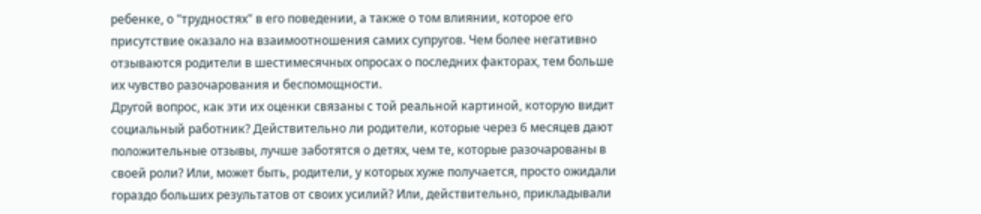ребенке, о "трудностях" в его поведении, а также о том влиянии, которое его присутствие оказало на взаимоотношения самих супругов. Чем более негативно отзываются родители в шестимесячных опросах о последних факторах, тем больше их чувство разочарования и беспомощности.
Другой вопрос, как эти их оценки связаны с той реальной картиной, которую видит социальный работник? Действительно ли родители, которые через 6 месяцев дают положительные отзывы, лучше заботятся о детях, чем те, которые разочарованы в своей роли? Или, может быть, родители, у которых хуже получается, просто ожидали гораздо больших результатов от своих усилий? Или, действительно, прикладывали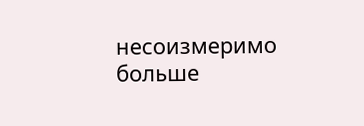несоизмеримо больше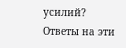усилий? Ответы на эти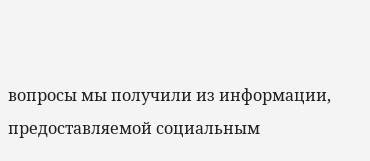вопросы мы получили из информации, предоставляемой социальным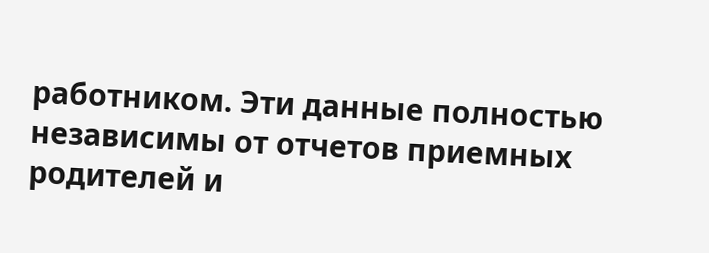работником. Эти данные полностью независимы от отчетов приемных родителей и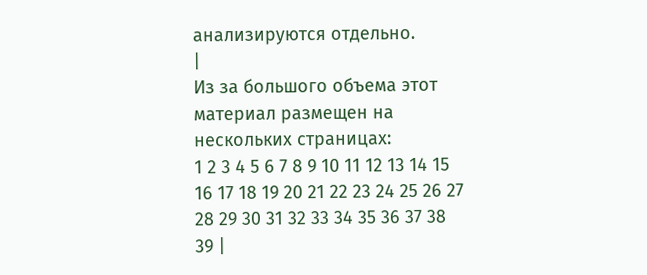анализируются отдельно.
|
Из за большого объема этот материал размещен на нескольких страницах:
1 2 3 4 5 6 7 8 9 10 11 12 13 14 15 16 17 18 19 20 21 22 23 24 25 26 27 28 29 30 31 32 33 34 35 36 37 38 39 |